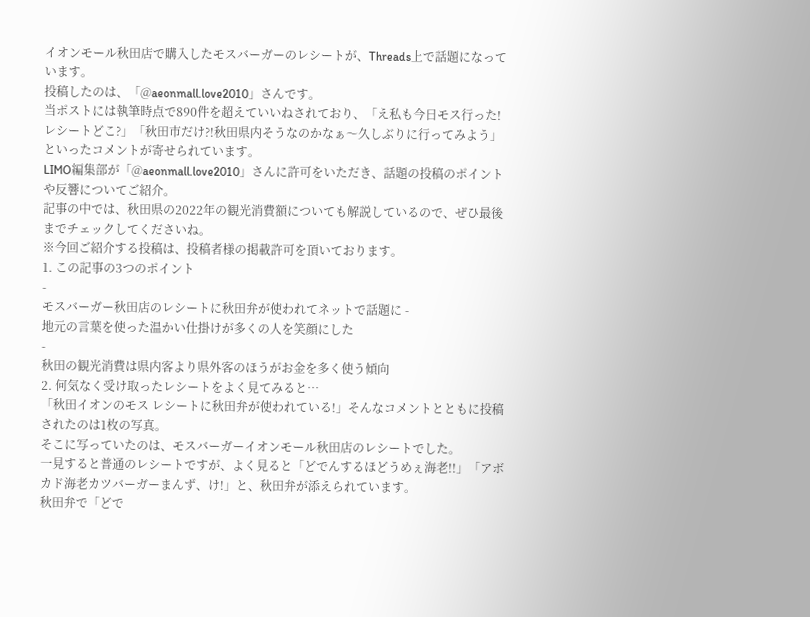イオンモール秋田店で購入したモスバーガーのレシートが、Threads上で話題になっています。
投稿したのは、「@aeonmall.love2010」さんです。
当ポストには執筆時点で890件を超えていいねされており、「え私も今日モス行った!レシートどこ?」「秋田市だけ?!秋田県内そうなのかなぁ〜久しぶりに行ってみよう」といったコメントが寄せられています。
LIMO編集部が「@aeonmall.love2010」さんに許可をいただき、話題の投稿のポイントや反響についてご紹介。
記事の中では、秋田県の2022年の観光消費額についても解説しているので、ぜひ最後までチェックしてくださいね。
※今回ご紹介する投稿は、投稿者様の掲載許可を頂いております。
1. この記事の3つのポイント
-
モスバーガー秋田店のレシートに秋田弁が使われてネットで話題に -
地元の言葉を使った温かい仕掛けが多くの人を笑顔にした
-
秋田の観光消費は県内客より県外客のほうがお金を多く使う傾向
2. 何気なく受け取ったレシートをよく見てみると…
「秋田イオンのモス レシートに秋田弁が使われている!」そんなコメントとともに投稿されたのは1枚の写真。
そこに写っていたのは、モスバーガーイオンモール秋田店のレシートでした。
一見すると普通のレシートですが、よく見ると「どでんするほどうめぇ海老!!」「アボカド海老カツバーガーまんず、け!」と、秋田弁が添えられています。
秋田弁で「どで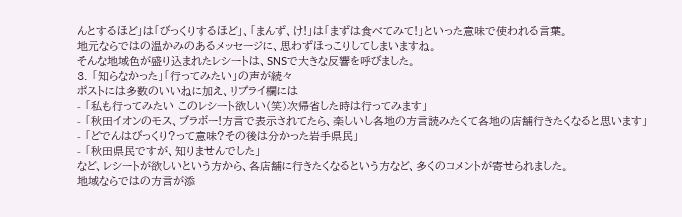んとするほど」は「びっくりするほど」、「まんず、け!」は「まずは食べてみて!」といった意味で使われる言葉。
地元ならではの温かみのあるメッセージに、思わずほっこりしてしまいますね。
そんな地域色が盛り込まれたレシートは、SNSで大きな反響を呼びました。
3. 「知らなかった」「行ってみたい」の声が続々
ポストには多数のいいねに加え、リプライ欄には
- 「私も行ってみたい このレシート欲しい(笑)次帰省した時は行ってみます」
- 「秋田イオンのモス、ブラボー!方言で表示されてたら、楽しいし各地の方言読みたくて各地の店舗行きたくなると思います」
- 「どでんはびっくり?って意味?その後は分かった岩手県民」
- 「秋田県民ですが、知りませんでした」
など、レシートが欲しいという方から、各店舗に行きたくなるという方など、多くのコメントが寄せられました。
地域ならではの方言が添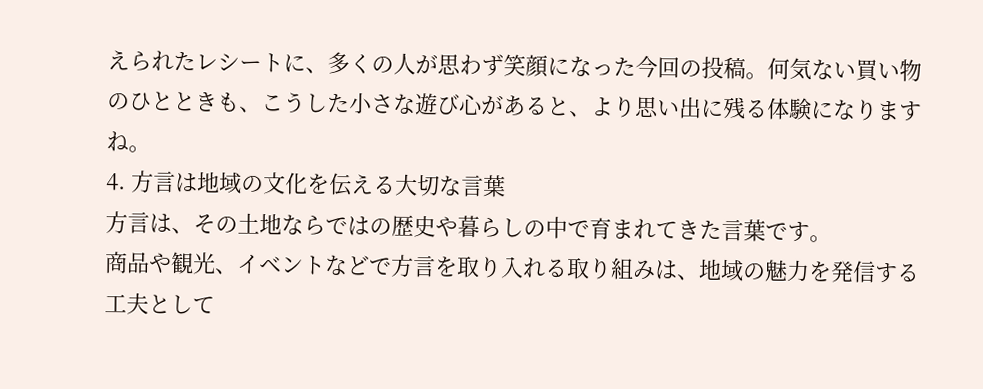えられたレシートに、多くの人が思わず笑顔になった今回の投稿。何気ない買い物のひとときも、こうした小さな遊び心があると、より思い出に残る体験になりますね。
4. 方言は地域の文化を伝える大切な言葉
方言は、その土地ならではの歴史や暮らしの中で育まれてきた言葉です。
商品や観光、イベントなどで方言を取り入れる取り組みは、地域の魅力を発信する工夫として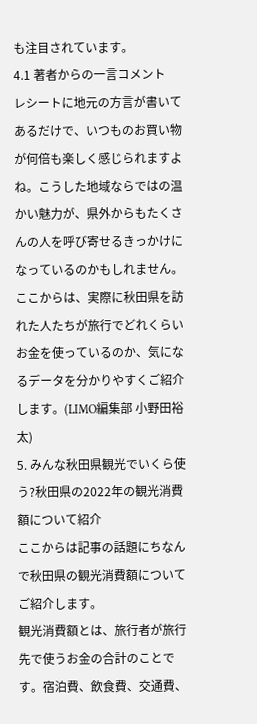も注目されています。
4.1 著者からの一言コメント
レシートに地元の方言が書いてあるだけで、いつものお買い物が何倍も楽しく感じられますよね。こうした地域ならではの温かい魅力が、県外からもたくさんの人を呼び寄せるきっかけになっているのかもしれません。ここからは、実際に秋田県を訪れた人たちが旅行でどれくらいお金を使っているのか、気になるデータを分かりやすくご紹介します。(LIMO編集部 小野田裕太)
5. みんな秋田県観光でいくら使う?秋田県の2022年の観光消費額について紹介
ここからは記事の話題にちなんで秋田県の観光消費額についてご紹介します。
観光消費額とは、旅行者が旅行先で使うお金の合計のことです。宿泊費、飲食費、交通費、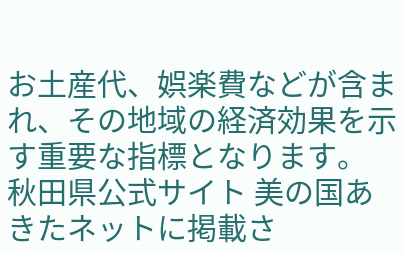お土産代、娯楽費などが含まれ、その地域の経済効果を示す重要な指標となります。
秋田県公式サイト 美の国あきたネットに掲載さ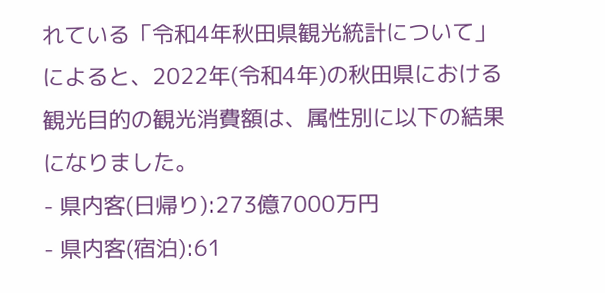れている「令和4年秋田県観光統計について」によると、2022年(令和4年)の秋田県における観光目的の観光消費額は、属性別に以下の結果になりました。
- 県内客(日帰り):273億7000万円
- 県内客(宿泊):61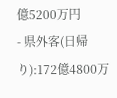億5200万円
- 県外客(日帰り):172億4800万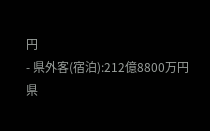円
- 県外客(宿泊):212億8800万円
県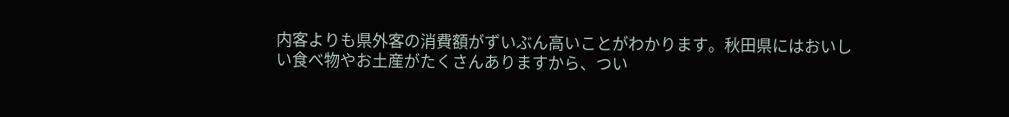内客よりも県外客の消費額がずいぶん高いことがわかります。秋田県にはおいしい食べ物やお土産がたくさんありますから、つい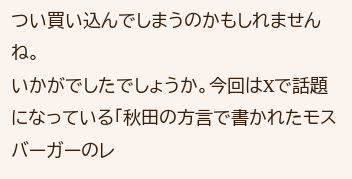つい買い込んでしまうのかもしれませんね。
いかがでしたでしょうか。今回はXで話題になっている「秋田の方言で書かれたモスバーガーのレ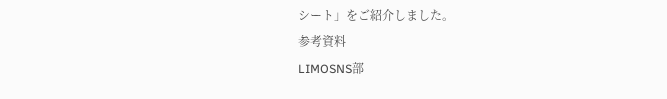シート」をご紹介しました。
参考資料
LIMOSNS部